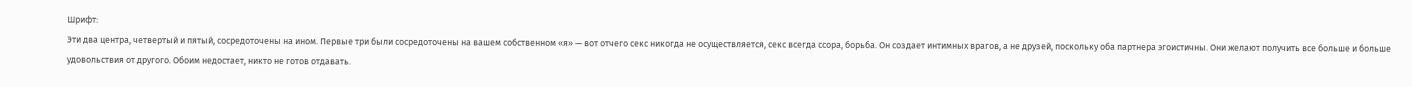Шрифт:
Эти два центра, четвертый и пятый, сосредоточены на ином. Первые три были сосредоточены на вашем собственном «я» — вот отчего секс никогда не осуществляется, секс всегда ссора, борьба. Он создает интимных врагов, а не друзей, поскольку оба партнера эгоистичны. Они желают получить все больше и больше удовольствия от другого. Обоим недостает, никто не готов отдавать.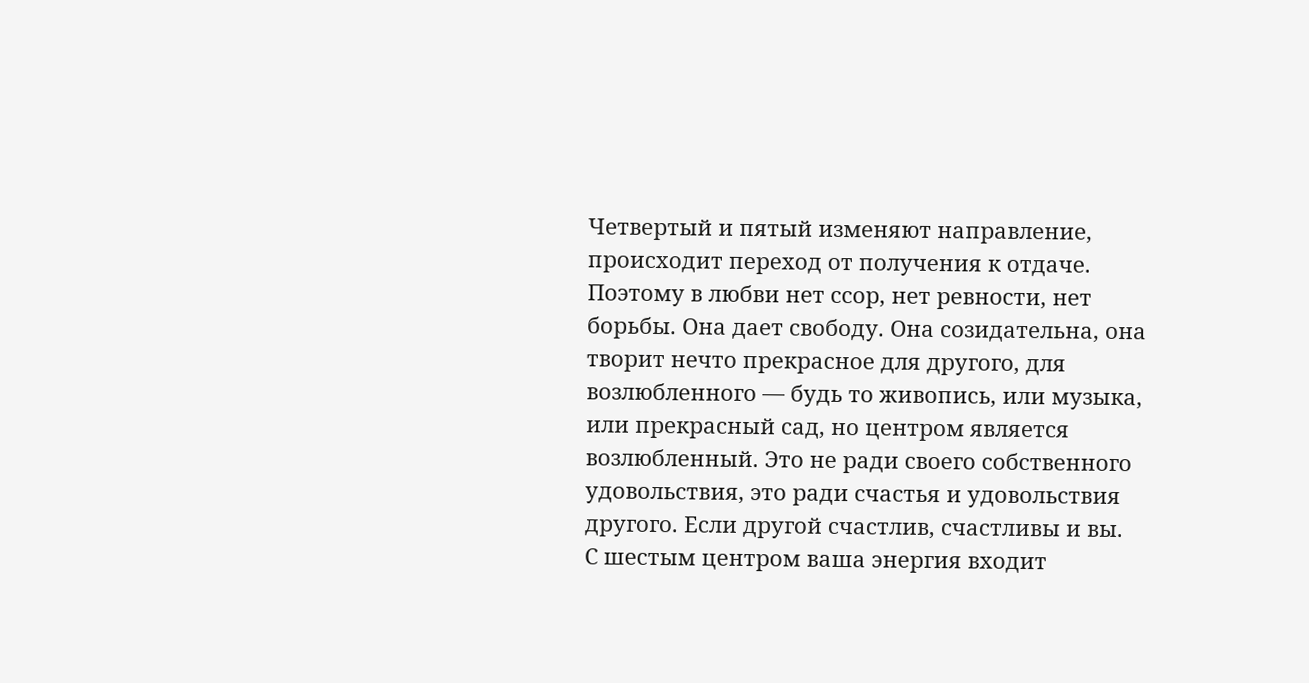Четвертый и пятый изменяют направление, происходит переход от получения к отдаче. Поэтому в любви нет ссор, нет ревности, нет борьбы. Она дает свободу. Она созидательна, она творит нечто прекрасное для другого, для возлюбленного — будь то живопись, или музыка, или прекрасный сад, но центром является возлюбленный. Это не ради своего собственного удовольствия, это ради счастья и удовольствия другого. Если другой счастлив, счастливы и вы.
С шестым центром ваша энергия входит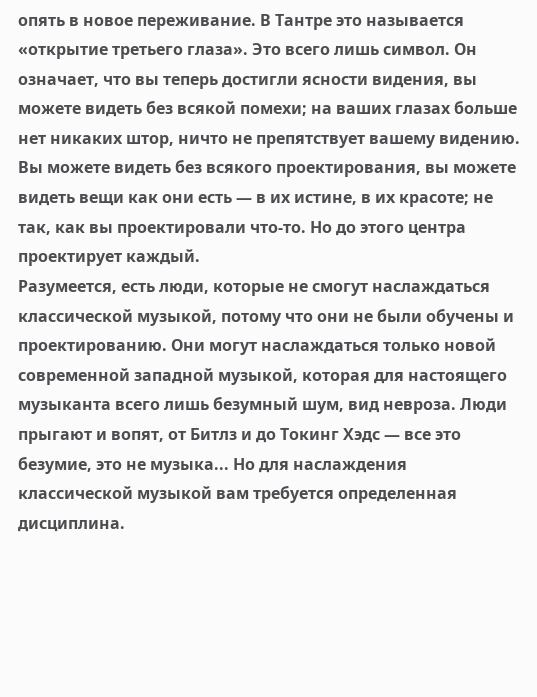опять в новое переживание. В Тантре это называется «открытие третьего глаза». Это всего лишь символ. Он означает, что вы теперь достигли ясности видения, вы можете видеть без всякой помехи; на ваших глазах больше нет никаких штор, ничто не препятствует вашему видению. Вы можете видеть без всякого проектирования, вы можете видеть вещи как они есть — в их истине, в их красоте; не так, как вы проектировали что-то. Но до этого центра проектирует каждый.
Разумеется, есть люди, которые не смогут наслаждаться классической музыкой, потому что они не были обучены и проектированию. Они могут наслаждаться только новой современной западной музыкой, которая для настоящего музыканта всего лишь безумный шум, вид невроза. Люди прыгают и вопят, от Битлз и до Токинг Хэдс — все это безумие, это не музыка... Но для наслаждения классической музыкой вам требуется определенная дисциплина.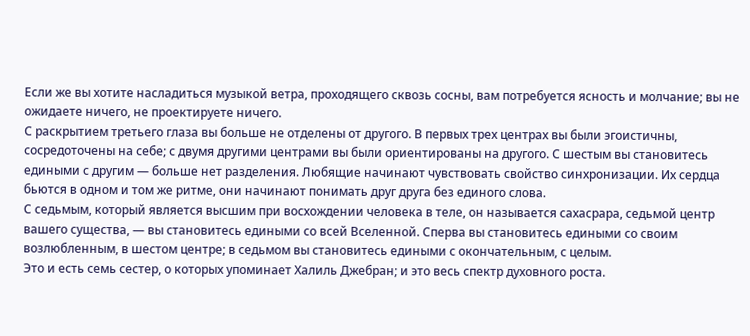Если же вы хотите насладиться музыкой ветра, проходящего сквозь сосны, вам потребуется ясность и молчание; вы не ожидаете ничего, не проектируете ничего.
С раскрытием третьего глаза вы больше не отделены от другого. В первых трех центрах вы были эгоистичны, сосредоточены на себе; с двумя другими центрами вы были ориентированы на другого. С шестым вы становитесь едиными с другим — больше нет разделения. Любящие начинают чувствовать свойство синхронизации. Их сердца бьются в одном и том же ритме, они начинают понимать друг друга без единого слова.
С седьмым, который является высшим при восхождении человека в теле, он называется сахасрара, седьмой центр вашего существа, — вы становитесь едиными со всей Вселенной. Сперва вы становитесь едиными со своим возлюбленным, в шестом центре; в седьмом вы становитесь едиными с окончательным, с целым.
Это и есть семь сестер, о которых упоминает Халиль Джебран; и это весь спектр духовного роста.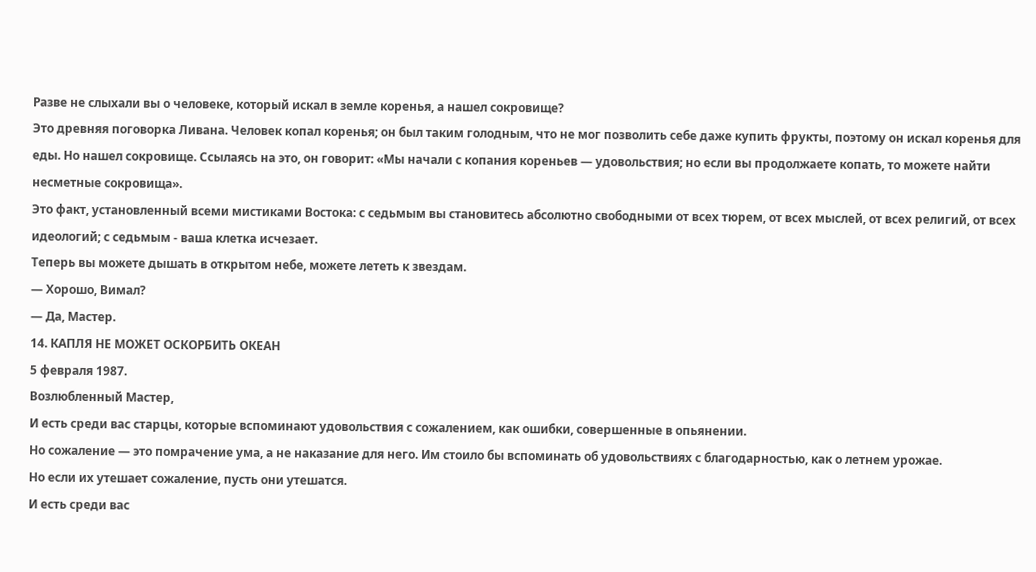Разве не слыхали вы о человеке, который искал в земле коренья, а нашел сокровище?
Это древняя поговорка Ливана. Человек копал коренья; он был таким голодным, что не мог позволить себе даже купить фрукты, поэтому он искал коренья для еды. Но нашел сокровище. Ссылаясь на это, он говорит: «Мы начали с копания кореньев — удовольствия; но если вы продолжаете копать, то можете найти несметные сокровища».
Это факт, установленный всеми мистиками Востока: с седьмым вы становитесь абсолютно свободными от всех тюрем, от всех мыслей, от всех религий, от всех идеологий; с седьмым - ваша клетка исчезает.
Теперь вы можете дышать в открытом небе, можете лететь к звездам.
— Хорошо, Вимал?
— Да, Мастер.
14. КАПЛЯ НЕ МОЖЕТ ОСКОРБИТЬ ОКЕАН
5 февраля 1987.
Возлюбленный Мастер,
И есть среди вас старцы, которые вспоминают удовольствия с сожалением, как ошибки, совершенные в опьянении.
Но сожаление — это помрачение ума, а не наказание для него. Им стоило бы вспоминать об удовольствиях с благодарностью, как о летнем урожае.
Но если их утешает сожаление, пусть они утешатся.
И есть среди вас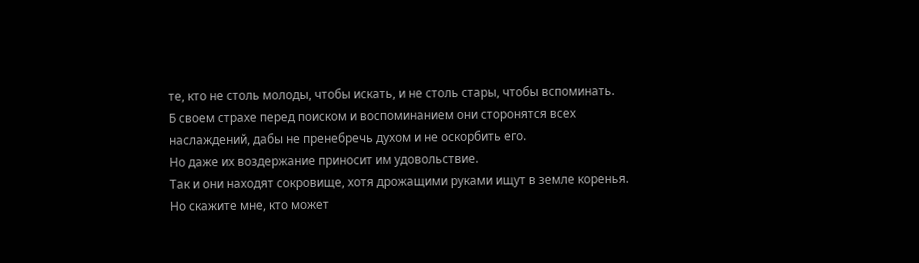те, кто не столь молоды, чтобы искать, и не столь стары, чтобы вспоминать.
Б своем страхе перед поиском и воспоминанием они сторонятся всех наслаждений, дабы не пренебречь духом и не оскорбить его.
Но даже их воздержание приносит им удовольствие.
Так и они находят сокровище, хотя дрожащими руками ищут в земле коренья.
Но скажите мне, кто может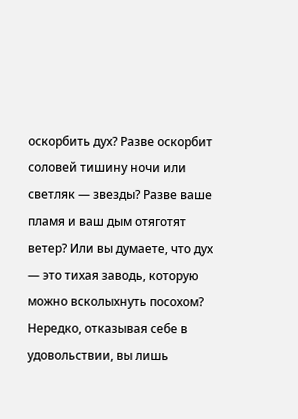оскорбить дух? Разве оскорбит соловей тишину ночи или светляк — звезды? Разве ваше пламя и ваш дым отяготят ветер? Или вы думаете, что дух — это тихая заводь, которую можно всколыхнуть посохом?
Нередко, отказывая себе в удовольствии, вы лишь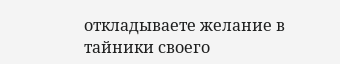откладываете желание в тайники своего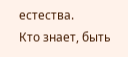естества.
Кто знает, быть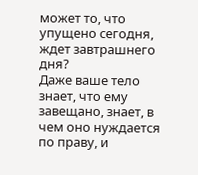может то, что упущено сегодня, ждет завтрашнего дня?
Даже ваше тело знает, что ему завещано, знает, в чем оно нуждается по праву, и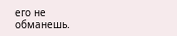его не обманешь.